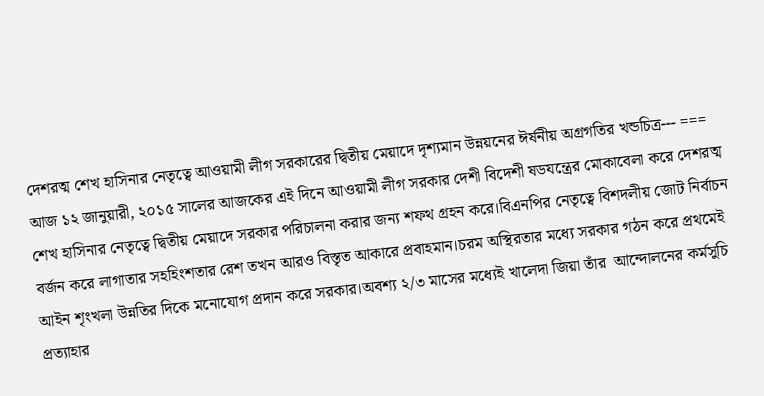দেশরত্ম শেখ হাসিনার নেতৃত্বে আওয়ামী লীগ সরকারের দ্বিতীয় মেয়াদে দৃশ্যমান উন্নয়নের ঈর্ষনীয় অগ্রগতির খন্ডচিত্র--- ===   আজ ১২ জানুয়ারী, ২০১৫ সালের আজকের এই দিনে আওয়ামী লীগ সরকার দেশী বিদেশী ষডযন্ত্রের মোকাবেলা করে দেশরত্ম শেখ হাসিনার নেতৃত্বে দ্বিতীয় মেয়াদে সরকার পরিচালনা করার জন্য শফথ গ্রহন করে।বিএনপির নেতৃত্বে বিশদলীয় জোট নির্বাচন বর্জন করে লাগাতার সহহিংশতার রেশ তখন আরও বিস্তৃত আকারে প্রবাহমান।চরম অস্থিরতার মধ্যে সরকার গঠন করে প্রথমেই আইন শৃংখলা উন্নতির দিকে মনোযোগ প্রদান করে সরকার।অবশ্য ২/৩ মাসের মধ্যেই খালেদা জিয়া তাঁর  আন্দোলনের কর্মসুচি প্রত্যাহার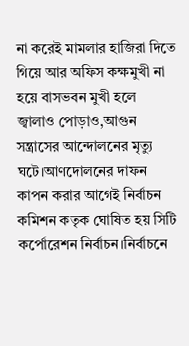না করেই মামলার হাজিরা দিতে গিয়ে আর অফিস কক্ষমুখী না হয়ে বাসভবন মুখী হলে জ্বালাও পোড়াও,আগুন সন্ত্রাসের আন্দোলনের মৃত্যু ঘটে।আণদোলনের দাফন কাপন করার আগেই নির্বাচন কমিশন কতৃক ঘোষিত হয় সিটি কর্পোরেশন নির্বাচন।নির্বাচনে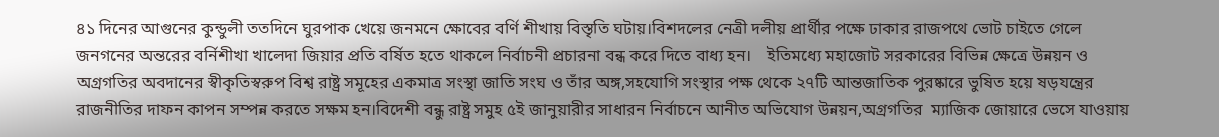৪১ দিনের আগুনের কুন্ডুলী ততদিনে ঘুরপাক খেয়ে জনমনে ক্ষোবের বর্ণি শীখায় বিস্তৃতি ঘটায়।বিশদলের নেত্রী দলীয় প্রার্থীর পক্ষে ঢাকার রাজপথে ভোট চাইতে গেলে জনগনের অন্তরের বর্নিশীখা খালেদা জিয়ার প্রতি বর্ষিত হতে থাকলে নির্বাচনী প্রচারনা বন্ধ করে দিতে বাধ্য হন।    ইতিমধ্যে মহাজোট সরকারের বিভিন্ন ক্ষেত্রে উন্নয়ন ও অগ্রগতির অবদানের স্বীকৃতিস্বরুপ বিশ্ব রাষ্ট্র সমূহের একমাত্র সংস্থা জাতি সংঘ ও তাঁর অঙ্গ,সহযোগি সংস্থার পক্ষ থেকে ২৭টি আন্তজাতিক পুরষ্কারে ভুষিত হয়ে ষড়যন্ত্রের রাজনীতির দাফন কাপন সম্পন্ন করতে সক্ষম হন।বিদেশী বন্ধু রাষ্ট্র সমুহ ৫ই জানুয়ারীর সাধারন নির্বাচনে আনীত অভিযোগ উন্নয়ন,অগ্রগতির  ম্যাজিক জোয়ারে ভেসে যাওয়ায়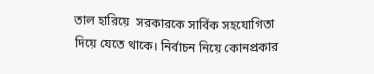তাল হারিয়ে  সরকারকে সার্বিক সহযোগিতা দিয়ে যেতে থাকে। নির্বাচন নিয়ে কোনপ্রকার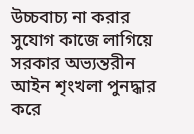উচ্চবাচ্য না করার সুযোগ কাজে লাগিয়ে সরকার অভ্যন্তরীন আইন শৃংখলা পুনদ্ধার করে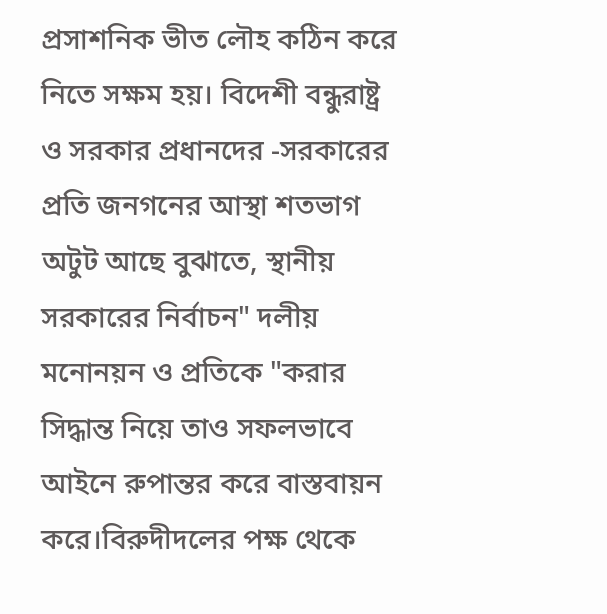প্রসাশনিক ভীত লৌহ কঠিন করে নিতে সক্ষম হয়। বিদেশী বন্ধুরাষ্ট্র ও সরকার প্রধানদের -সরকারের প্রতি জনগনের আস্থা শতভাগ অটুট আছে বুঝাতে, স্থানীয় সরকারের নির্বাচন" দলীয় মনোনয়ন ও প্রতিকে "করার সিদ্ধান্ত নিয়ে তাও সফলভাবে আইনে রুপান্তর করে বাস্তবায়ন করে।বিরুদীদলের পক্ষ থেকে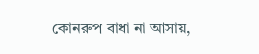কোনরুপ বাধা না আসায়,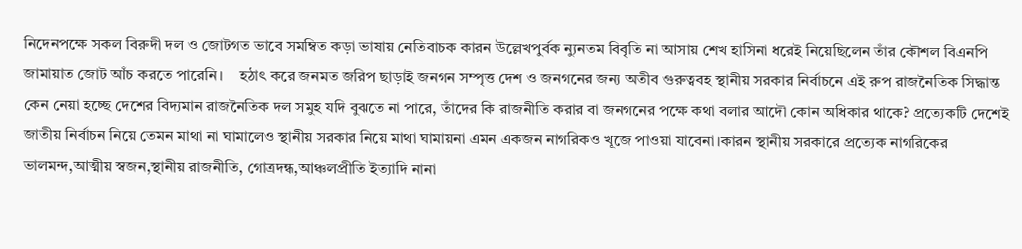নিদেনপক্ষে সকল বিরুদী দল ও জোটগত ভাবে সমম্বিত কড়া ভাষায় নেতিবাচক কারন উল্লেখপুর্বক ন্যুনতম বিবৃতি না আসায় শেখ হাসিনা ধরেই নিয়েছিলেন তাঁর কৌশল বিএনপি জামায়াত জোট আঁচ করতে পারেনি।    হঠাৎ করে জনমত জরিপ ছাড়াই জনগন সম্পৃত্ত দেশ ও জনগনের জন্য অতীব গুরুত্ববহ স্থানীয় সরকার নির্বাচনে এই রুপ রাজনৈতিক সিদ্ধান্ত কেন নেয়া হচ্ছে দেশের বিদ্যমান রাজনৈতিক দল সমুহ যদি বুঝতে না পারে, তাঁদের কি রাজনীতি করার বা জনগনের পক্ষে কথা বলার আদৌ কোন অধিকার থাকে? প্রত্যেকটি দেশেই জাতীয় নির্বাচন নিয়ে তেমন মাথা না ঘামালেও স্থানীয় সরকার নিয়ে মাথা ঘামায়না এমন একজন নাগরিকও খূজে পাওয়া যাবেনা।কারন স্থানীয় সরকারে প্রত্যেক নাগরিকের ভালমন্দ,আত্মীয় স্বজন,স্থানীয় রাজনীতি, গোত্রদন্ধ,আঞ্চলপ্রীতি ইত্যাদি নানা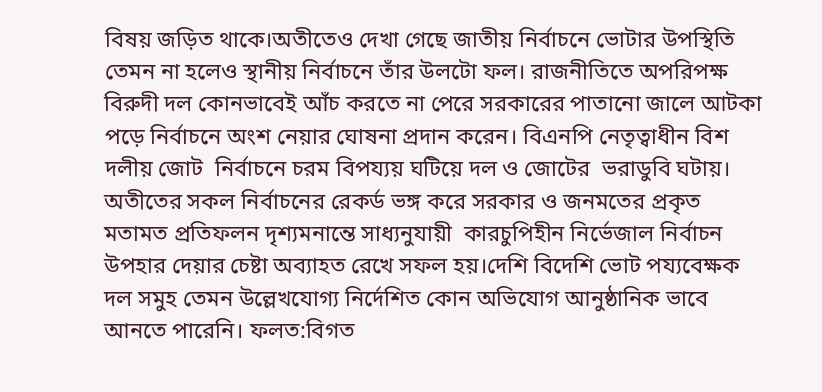বিষয় জড়িত থাকে।অতীতেও দেখা গেছে জাতীয় নির্বাচনে ভোটার উপস্থিতি তেমন না হলেও স্থানীয় নির্বাচনে তাঁর উলটো ফল। রাজনীতিতে অপরিপক্ষ বিরুদী দল কোনভাবেই আঁচ করতে না পেরে সরকারের পাতানো জালে আটকা পড়ে নির্বাচনে অংশ নেয়ার ঘোষনা প্রদান করেন। বিএনপি নেতৃত্বাধীন বিশ দলীয় জোট  নির্বাচনে চরম বিপয্যয় ঘটিয়ে দল ও জোটের  ভরাডুবি ঘটায়। অতীতের সকল নির্বাচনের রেকর্ড ভঙ্গ করে সরকার ও জনমতের প্রকৃত মতামত প্রতিফলন দৃশ্যমনান্তে সাধ্যনুযায়ী  কারচুপিহীন নির্ভেজাল নির্বাচন উপহার দেয়ার চেষ্টা অব্যাহত রেখে সফল হয়।দেশি বিদেশি ভোট পয্যবেক্ষক দল সমুহ তেমন উল্লেখযোগ্য নির্দেশিত কোন অভিযোগ আনুষ্ঠানিক ভাবে আনতে পারেনি। ফলত:বিগত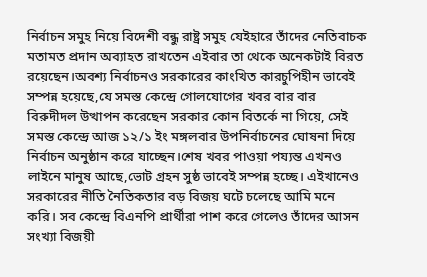নির্বাচন সমুহ নিয়ে বিদেশী বন্ধু রাষ্ট্র সমুহ যেইহারে তাঁদের নেতিবাচক মতামত প্রদান অব্যাহত রাখতেন এইবার তা থেকে অনেকটাই বিরত রয়েছেন।অবশ্য নির্বাচনও সরকারের কাংখিত কারচুপিহীন ভাবেই সম্পন্ন হয়েছে,যে সমস্ত কেন্দ্রে গোলযোগের খবর বার বার বিরুদীদল উত্থাপন করেছেন সরকার কোন বিতর্কে না গিয়ে, সেই সমস্ত কেন্দ্রে আজ ১২/১ ইং মঙ্গলবার উপনির্বাচনের ঘোষনা দিয়ে নির্বাচন অনুষ্ঠান করে যাচ্ছেন।শেষ খবর পাওয়া পয্যন্ত এখনও লাইনে মানুষ আছে,ভোট গ্রহন সুষ্ঠ ভাবেই সম্পন্ন হচ্ছে। এইখানেও সরকারের নীতি নৈতিকতার বড় বিজয় ঘটে চলেছে আমি মনে করি। সব কেন্দ্রে বিএনপি প্রার্থীরা পাশ করে গেলেও তাঁদের আসন সংখ্যা বিজয়ী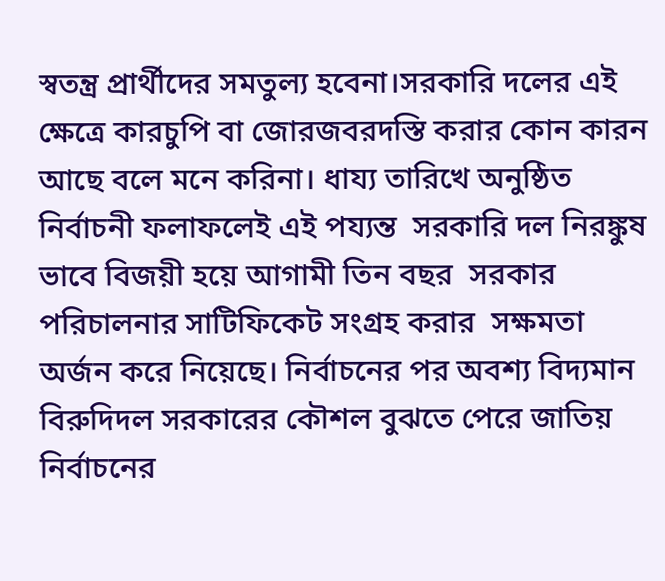স্বতন্ত্র প্রার্থীদের সমতুল্য হবেনা।সরকারি দলের এই ক্ষেত্রে কারচুপি বা জোরজবরদস্তি করার কোন কারন আছে বলে মনে করিনা। ধায্য তারিখে অনুষ্ঠিত নির্বাচনী ফলাফলেই এই পয্যন্ত  সরকারি দল নিরঙ্কুষ ভাবে বিজয়ী হয়ে আগামী তিন বছর  সরকার পরিচালনার সাটিফিকেট সংগ্রহ করার  সক্ষমতা অর্জন করে নিয়েছে। নির্বাচনের পর অবশ্য বিদ্যমান বিরুদিদল সরকারের কৌশল বুঝতে পেরে জাতিয় নির্বাচনের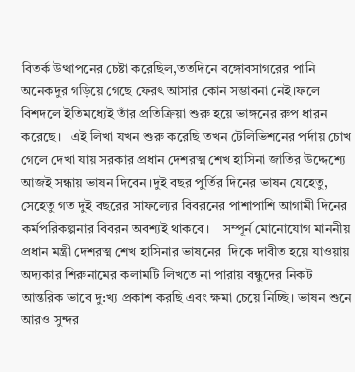বিতর্ক উত্থাপনের চেষ্টা করেছিল,ততদিনে বঙ্গোবসাগরের পানি অনেকদুর গড়িয়ে গেছে ফেরৎ আসার কোন সম্ভাবনা নেই।ফলে বিশদলে ইতিমধ্যেই তাঁর প্রতিক্রিয়া শুরু হয়ে ভাঙ্গনের রুপ ধারন করেছে।   এই লিখা যখন শুরু করেছি তখন টেলিভিশনের পর্দায় চোখ গেলে দেখা যায় সরকার প্রধান দেশরত্ম শেখ হাসিনা জাতির উদ্দেশ্যে আজই সন্ধায় ভাষন দিবেন।দুই বছর পুর্তির দিনের ভাষন যেহেতু, সেহেতু গত দুই বছরের সাফল্যের বিবরনের পাশাপাশি আগামী দিনের কর্মপরিকল্পনার বিবরন অবশ্যই থাকবে।    সম্পূর্ন মোনোযোগ মাননীয় প্রধান মন্ত্রী দেশরত্ম শেখ হাসিনার ভাষনের  দিকে দাবীত হয়ে যাওয়ায় অদ্যকার শিরুনামের কলামটি লিখতে না পারায় বন্ধুদের নিকট আন্তরিক ভাবে দু:খ্য প্রকাশ করছি এবং ক্ষমা চেয়ে নিচ্ছি। ভাষন শুনে আরও সুন্দর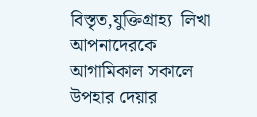বিস্তৃত,যুক্তিগ্রাহ্য  লিখা আপনাদেরকে আগামিকাল সকালে উপহার দেয়ার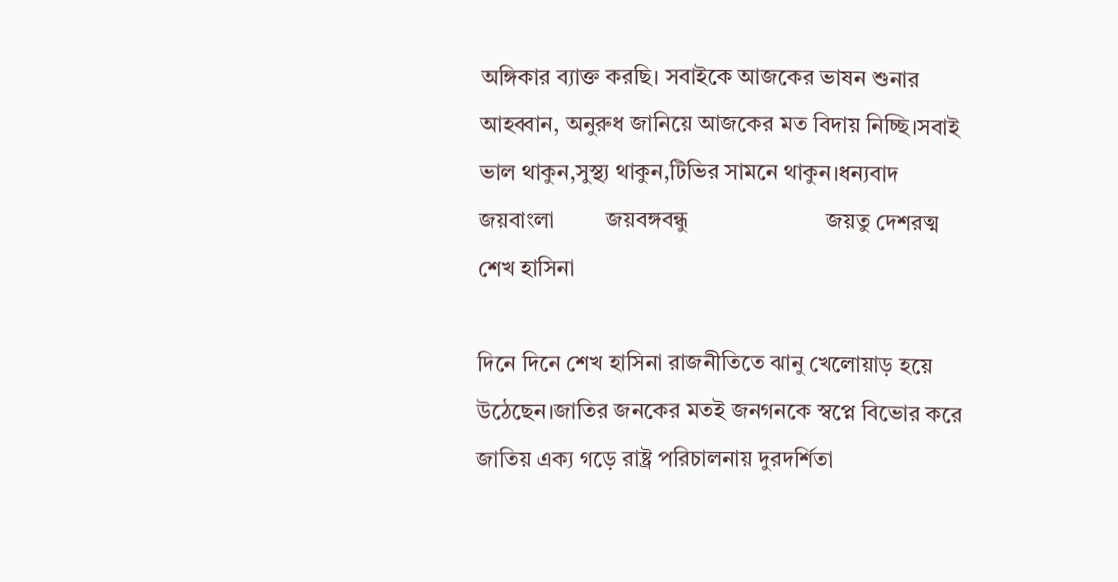অঙ্গিকার ব্যাক্ত করছি। সবাইকে আজকের ভাষন শুনার আহব্বান, অনুরুধ জানিয়ে আজকের মত বিদায় নিচ্ছি।সবাই ভাল থাকুন,সুস্থ্য থাকুন,টিভির সামনে থাকুন।ধন্যবাদ                            জয়বাংলা         জয়বঙ্গবন্ধু                        জয়তু দেশরত্ম শেখ হাসিনা

দিনে দিনে শেখ হাসিনা রাজনীতিতে ঝানু খেলোয়াড় হয়ে উঠেছেন।জাতির জনকের মতই জনগনকে স্বপ্নে বিভোর করে জাতিয় এক্য গড়ে রাষ্ট্র পরিচালনায় দুরদর্শিতা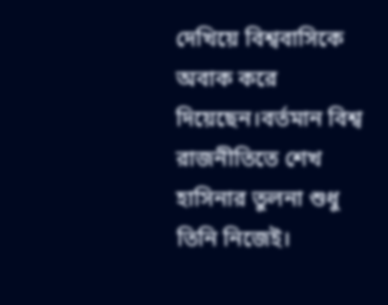দেখিয়ে বিশ্ববাসিকে অবাক করে দিয়েছেন।বর্তমান বিশ্ব রাজনীতিতে শেখ হাসিনার তুলনা শুধু তিনি নিজেই।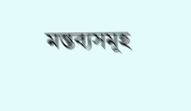মন্তব্যসমূহ